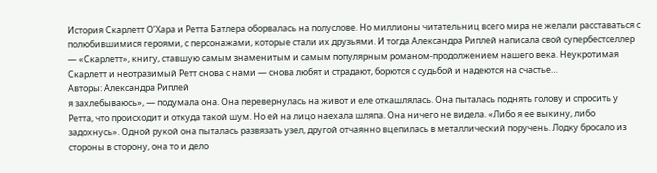История Скарлетт О’Хара и Ретта Батлера оборвалась на полуслове. Но миллионы читательниц всего мира не желали расставаться с полюбившимися героями, с персонажами, которые стали их друзьями. И тогда Александра Риплей написала свой супербестселлер — «Скарлетт», книгу, ставшую самым знаменитым и самым популярным романом-продолжением нашего века. Неукротимая Скарлетт и неотразимый Ретт снова с нами — снова любят и страдают, борются с судьбой и надеются на счастье…
Авторы: Александра Риплей
я захлебываюсь», — подумала она. Она перевернулась на живот и еле откашлялась. Она пыталась поднять голову и спросить у Ретта, что происходит и откуда такой шум. Но ей на лицо наехала шляпа. Она ничего не видела. «Либо я ее выкину, либо задохнусь». Одной рукой она пыталась развязать узел, другой отчаянно вцепилась в металлический поручень. Лодку бросало из стороны в сторону, она то и дело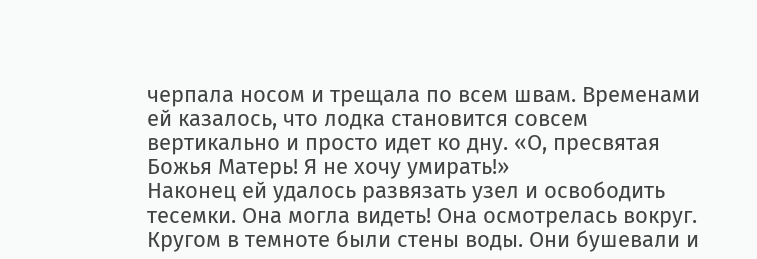черпала носом и трещала по всем швам. Временами ей казалось, что лодка становится совсем вертикально и просто идет ко дну. «О, пресвятая Божья Матерь! Я не хочу умирать!»
Наконец ей удалось развязать узел и освободить тесемки. Она могла видеть! Она осмотрелась вокруг. Кругом в темноте были стены воды. Они бушевали и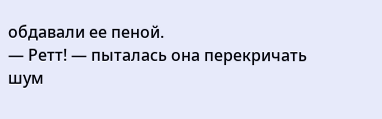обдавали ее пеной.
— Ретт! — пыталась она перекричать шум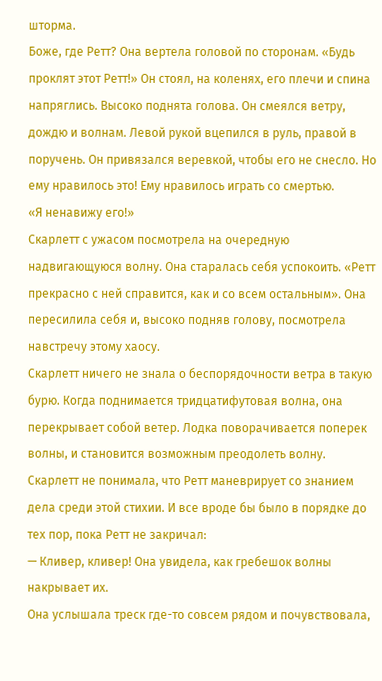шторма.
Боже, где Ретт? Она вертела головой по сторонам. «Будь проклят этот Ретт!» Он стоял, на коленях, его плечи и спина напряглись. Высоко поднята голова. Он смеялся ветру, дождю и волнам. Левой рукой вцепился в руль, правой в поручень. Он привязался веревкой, чтобы его не снесло. Но ему нравилось это! Ему нравилось играть со смертью.
«Я ненавижу его!»
Скарлетт с ужасом посмотрела на очередную надвигающуюся волну. Она старалась себя успокоить. «Ретт прекрасно с ней справится, как и со всем остальным». Она пересилила себя и, высоко подняв голову, посмотрела навстречу этому хаосу.
Скарлетт ничего не знала о беспорядочности ветра в такую бурю. Когда поднимается тридцатифутовая волна, она перекрывает собой ветер. Лодка поворачивается поперек волны, и становится возможным преодолеть волну. Скарлетт не понимала, что Ретт маневрирует со знанием дела среди этой стихии. И все вроде бы было в порядке до тех пор, пока Ретт не закричал:
— Кливер, кливер! Она увидела, как гребешок волны накрывает их.
Она услышала треск где-то совсем рядом и почувствовала,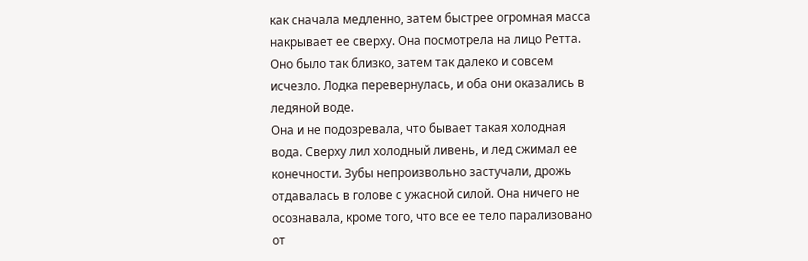как сначала медленно, затем быстрее огромная масса накрывает ее сверху. Она посмотрела на лицо Ретта. Оно было так близко, затем так далеко и совсем исчезло. Лодка перевернулась, и оба они оказались в ледяной воде.
Она и не подозревала, что бывает такая холодная вода. Сверху лил холодный ливень, и лед сжимал ее конечности. Зубы непроизвольно застучали, дрожь отдавалась в голове с ужасной силой. Она ничего не осознавала, кроме того, что все ее тело парализовано от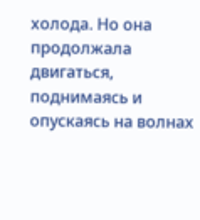холода. Но она продолжала двигаться, поднимаясь и опускаясь на волнах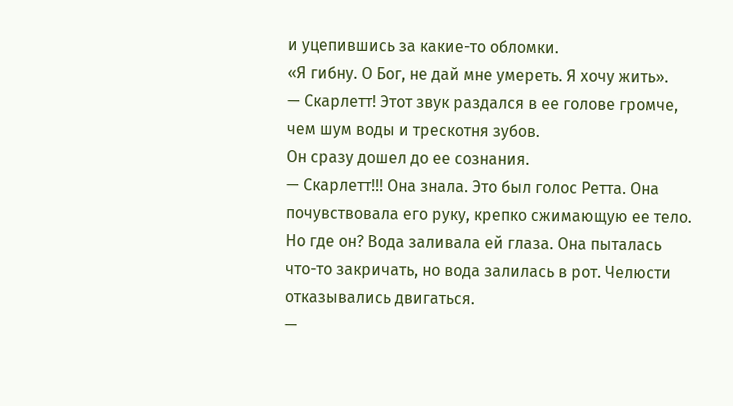и уцепившись за какие-то обломки.
«Я гибну. О Бог, не дай мне умереть. Я хочу жить».
— Скарлетт! Этот звук раздался в ее голове громче, чем шум воды и трескотня зубов.
Он сразу дошел до ее сознания.
— Скарлетт!!! Она знала. Это был голос Ретта. Она почувствовала его руку, крепко сжимающую ее тело. Но где он? Вода заливала ей глаза. Она пыталась что-то закричать, но вода залилась в рот. Челюсти отказывались двигаться.
—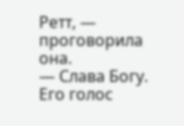Ретт, — проговорила она.
— Слава Богу.
Его голос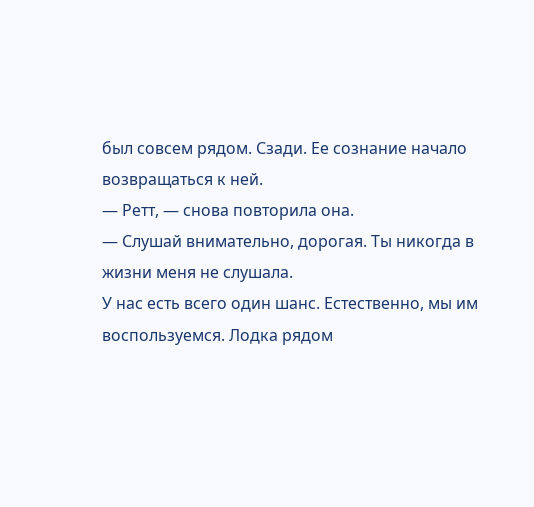был совсем рядом. Сзади. Ее сознание начало возвращаться к ней.
— Ретт, — снова повторила она.
— Слушай внимательно, дорогая. Ты никогда в жизни меня не слушала.
У нас есть всего один шанс. Естественно, мы им воспользуемся. Лодка рядом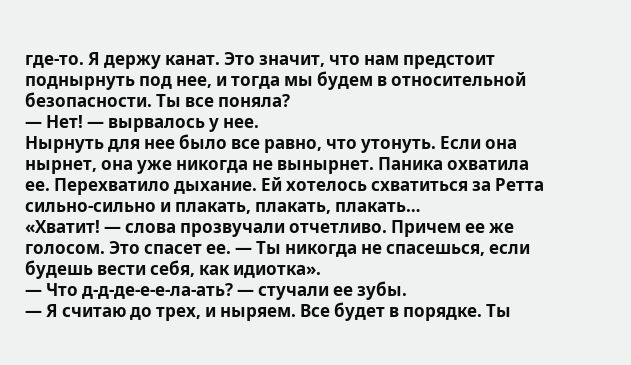где-то. Я держу канат. Это значит, что нам предстоит поднырнуть под нее, и тогда мы будем в относительной безопасности. Ты все поняла?
— Нет! — вырвалось у нее.
Нырнуть для нее было все равно, что утонуть. Если она нырнет, она уже никогда не вынырнет. Паника охватила ее. Перехватило дыхание. Ей хотелось схватиться за Ретта сильно-сильно и плакать, плакать, плакать…
«Хватит! — слова прозвучали отчетливо. Причем ее же голосом. Это спасет ее. — Ты никогда не спасешься, если будешь вести себя, как идиотка».
— Что д-д-де-е-е-ла-ать? — стучали ее зубы.
— Я считаю до трех, и ныряем. Все будет в порядке. Ты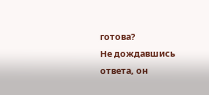готова?
Не дождавшись ответа, он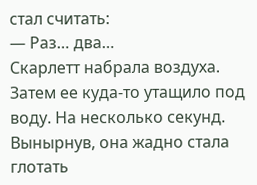стал считать:
— Раз… два…
Скарлетт набрала воздуха. Затем ее куда-то утащило под воду. На несколько секунд. Вынырнув, она жадно стала глотать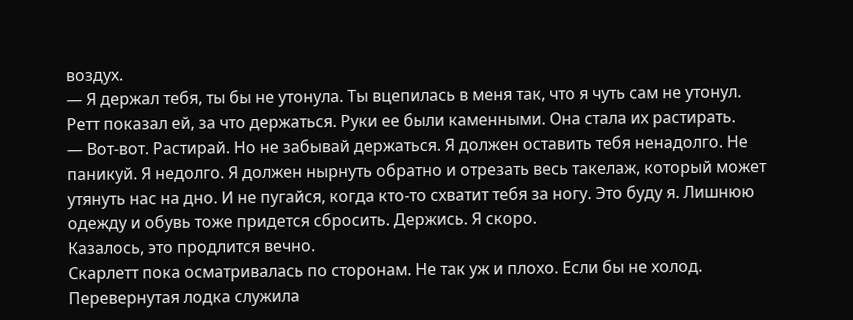воздух.
— Я держал тебя, ты бы не утонула. Ты вцепилась в меня так, что я чуть сам не утонул.
Ретт показал ей, за что держаться. Руки ее были каменными. Она стала их растирать.
— Вот-вот. Растирай. Но не забывай держаться. Я должен оставить тебя ненадолго. Не паникуй. Я недолго. Я должен нырнуть обратно и отрезать весь такелаж, который может утянуть нас на дно. И не пугайся, когда кто-то схватит тебя за ногу. Это буду я. Лишнюю одежду и обувь тоже придется сбросить. Держись. Я скоро.
Казалось, это продлится вечно.
Скарлетт пока осматривалась по сторонам. Не так уж и плохо. Если бы не холод. Перевернутая лодка служила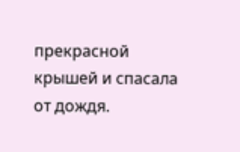прекрасной крышей и спасала от дождя.